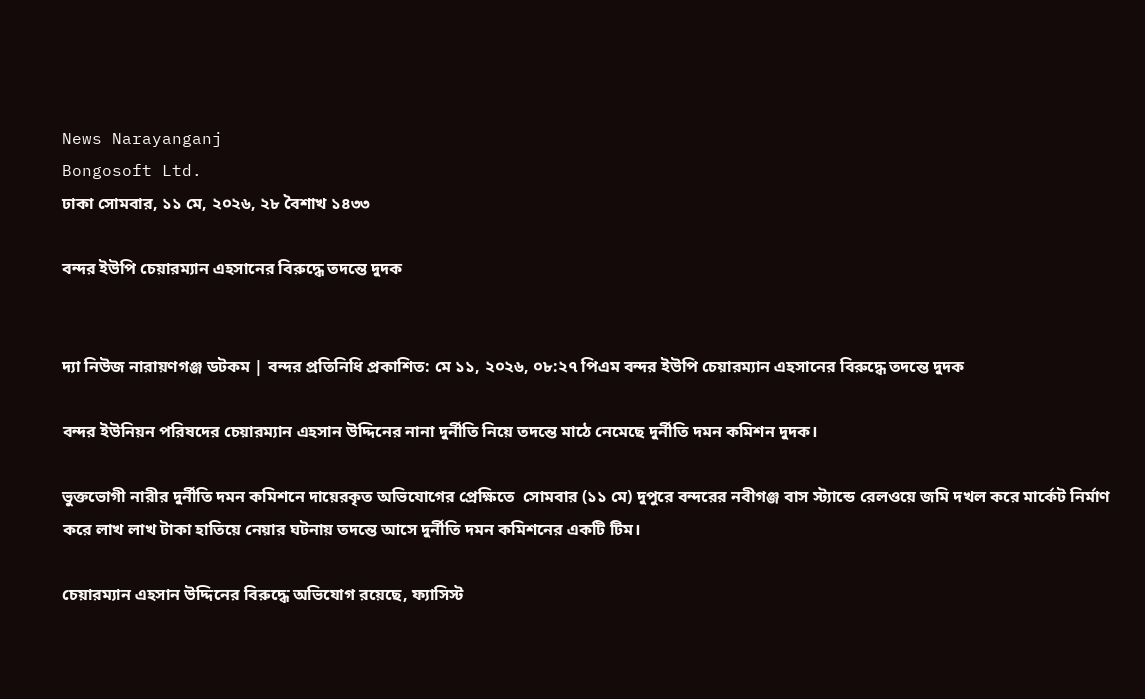News Narayanganj
Bongosoft Ltd.
ঢাকা সোমবার, ১১ মে, ২০২৬, ২৮ বৈশাখ ১৪৩৩

বন্দর ইউপি চেয়ারম্যান এহসানের বিরুদ্ধে তদন্তে দুদক


দ্যা নিউজ নারায়ণগঞ্জ ডটকম | বন্দর প্রতিনিধি প্রকাশিত: মে ১১, ২০২৬, ০৮:২৭ পিএম বন্দর ইউপি চেয়ারম্যান এহসানের বিরুদ্ধে তদন্তে দুদক

বন্দর ইউনিয়ন পরিষদের চেয়ারম্যান এহসান উদ্দিনের নানা দুর্নীতি নিয়ে তদন্তে মাঠে নেমেছে দুর্নীতি দমন কমিশন দুদক।

ভুক্তভোগী নারীর দুর্নীতি দমন কমিশনে দায়েরকৃত অভিযোগের প্রেক্ষিতে  সোমবার (১১ মে) দুপুরে বন্দরের নবীগঞ্জ বাস স্ট্যান্ডে রেলওয়ে জমি দখল করে মার্কেট নির্মাণ করে লাখ লাখ টাকা হাতিয়ে নেয়ার ঘটনায় তদন্তে আসে দুর্নীতি দমন কমিশনের একটি টিম।

চেয়ারম্যান এহসান উদ্দিনের বিরুদ্ধে অভিযোগ রয়েছে, ফ্যাসিস্ট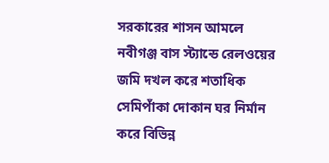সরকারের শাসন আমলে নবীগঞ্জ বাস স্ট্যান্ডে রেলওয়ের জমি দখল করে শতাধিক সেমিপাঁকা দোকান ঘর নির্মান করে বিভিন্ন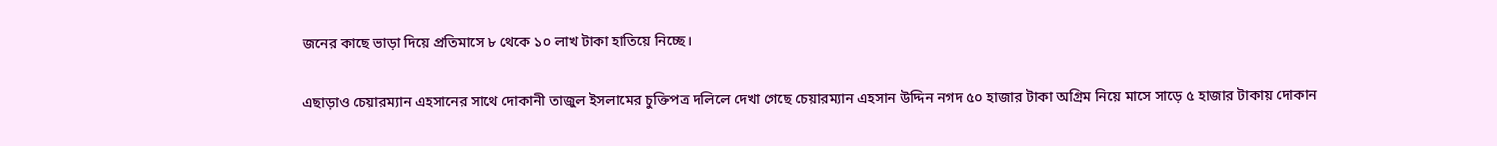জনের কাছে ভাড়া দিয়ে প্রতিমাসে ৮ থেকে ১০ লাখ টাকা হাতিয়ে নিচ্ছে।

এছাড়াও চেয়ারম্যান এহসানের সাথে দোকানী তাজুল ইসলামের চুক্তিপত্র দলিলে দেখা গেছে চেয়ারম্যান এহসান উদ্দিন নগদ ৫০ হাজার টাকা অগ্রিম নিয়ে মাসে সাড়ে ৫ হাজার টাকায় দোকান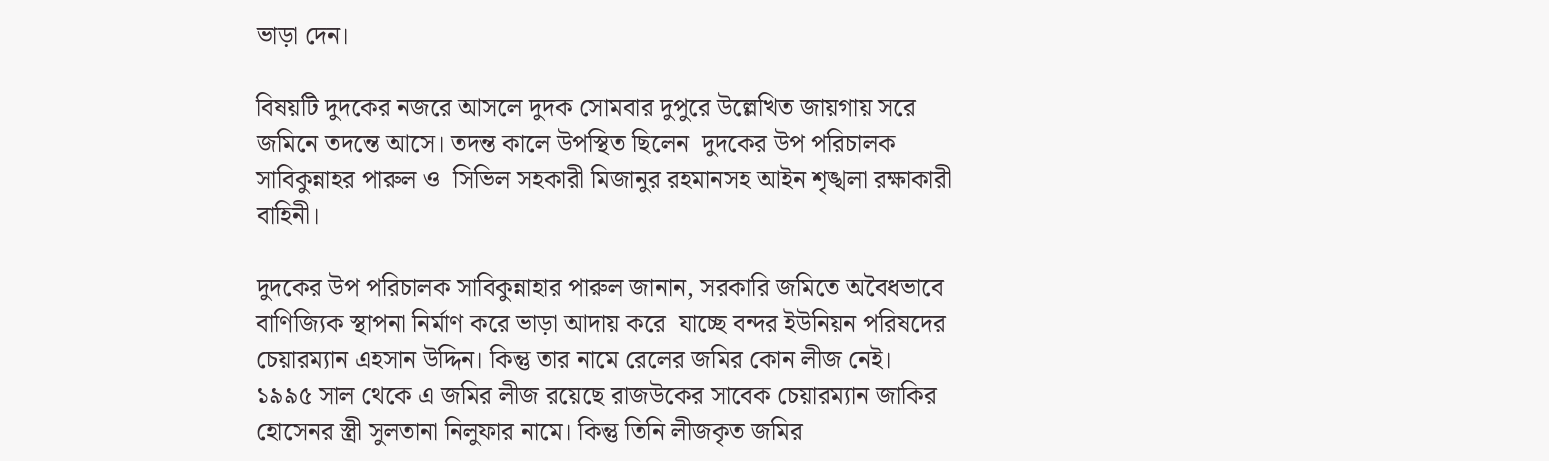ভাড়া দেন।

বিষয়টি দুদকের নজরে আসলে দুদক সোমবার দুপুরে উল্লেখিত জায়গায় সরে জমিনে তদন্তে আসে। তদন্ত কালে উপস্থিত ছিলেন  দুদকের উপ পরিচালক সাবিকুন্নাহর পারুল ও  সিভিল সহকারী মিজানুর রহমানসহ আইন শৃঙ্খলা রক্ষাকারী বাহিনী।

দুদকের উপ পরিচালক সাবিকুন্নাহার পারুল জানান, সরকারি জমিতে অবৈধভাবে বাণিজ্যিক স্থাপনা নির্মাণ করে ভাড়া আদায় করে  যাচ্ছে বন্দর ইউনিয়ন পরিষদের চেয়ারম্যান এহসান উদ্দিন। কিন্তু তার নামে রেলের জমির কোন লীজ নেই।
১৯৯৫ সাল থেকে এ জমির লীজ রয়েছে রাজউকের সাবেক চেয়ারম্যান জাকির হোসেনর স্ত্রী সুলতানা নিলুফার নামে। কিন্তু তিনি লীজকৃত জমির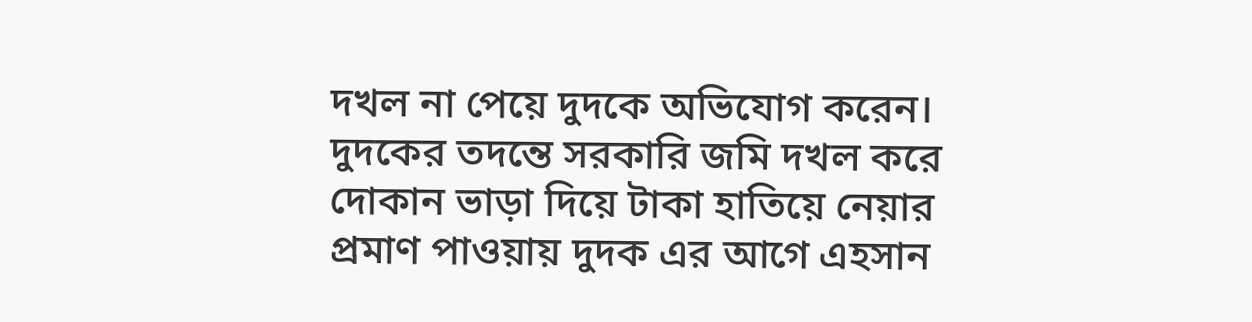দখল না পেয়ে দুদকে অভিযোগ করেন। দুদকের তদন্তে সরকারি জমি দখল করে দোকান ভাড়া দিয়ে টাকা হাতিয়ে নেয়ার প্রমাণ পাওয়ায় দুদক এর আগে এহসান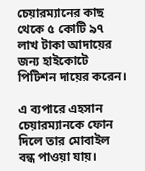চেয়ারম্যানের কাছ থেকে ৫ কোটি ৯৭ লাখ টাকা আদায়ের জন্য হাইকোটে পিটিশন দায়ের করেন।

এ ব্যপারে এহসান চেয়ারম্যানকে ফোন দিলে তার মোবাইল বন্ধ পাওয়া যায়।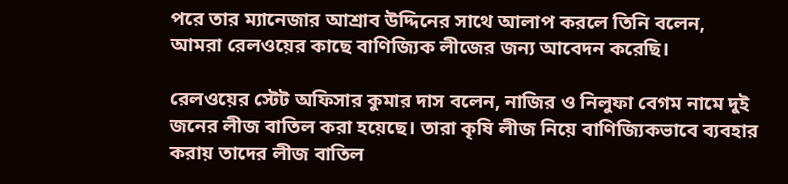পরে তার ম্যানেজার আশ্রাব উদ্দিনের সাথে আলাপ করলে তিনি বলেন, আমরা রেলওয়ের কাছে বাণিজ্যিক লীজের জন্য আবেদন করেছি।

রেলওয়ের স্টেট অফিসার কুমার দাস বলেন, নাজির ও নিলুফা বেগম নামে দুই জনের লীজ বাতিল করা হয়েছে। তারা কৃষি লীজ নিয়ে বাণিজ্যিকভাবে ব্যবহার করায় তাদের লীজ বাতিল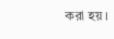করা হয়।